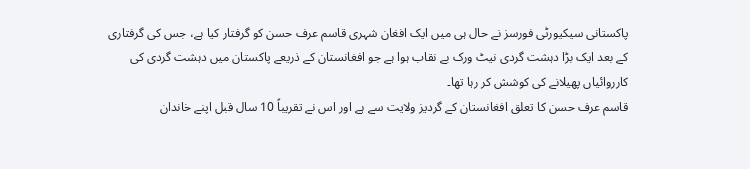پاکستانی سیکیورٹی فورسز نے حال ہی میں ایک افغان شہری قاسم عرف حسن کو گرفتار کیا ہے، جس کی گرفتاری کے بعد ایک بڑا دہشت گردی نیٹ ورک بے نقاب ہوا ہے جو افغانستان کے ذریعے پاکستان میں دہشت گردی کی کارروائیاں پھیلانے کی کوشش کر رہا تھا۔
قاسم عرف حسن کا تعلق افغانستان کے گردیز ولایت سے ہے اور اس نے تقریباً 10 سال قبل اپنے خاندان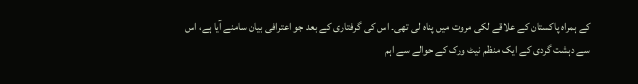کے ہمراہ پاکستان کے علاقے لکی مروت میں پناہ لی تھی۔ اس کی گرفتاری کے بعد جو اعترافی بیان سامنے آیا ہے، اس سے دہشت گردی کے ایک منظم نیٹ ورک کے حوالے سے اہم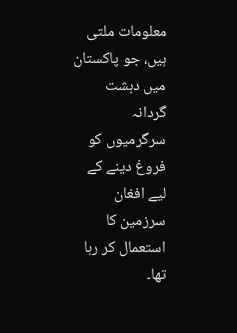معلومات ملتی ہیں، جو پاکستان میں دہشت گردانہ سرگرمیوں کو فروغ دینے کے لیے افغان سرزمین کا استعمال کر رہا تھا۔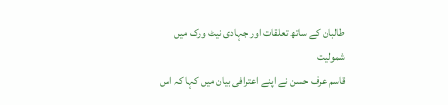طالبان کے ساتھ تعلقات اور جہادی نیٹ ورک میں شمولیت
قاسم عرف حسن نے اپنے اعترافی بیان میں کہا کہ اس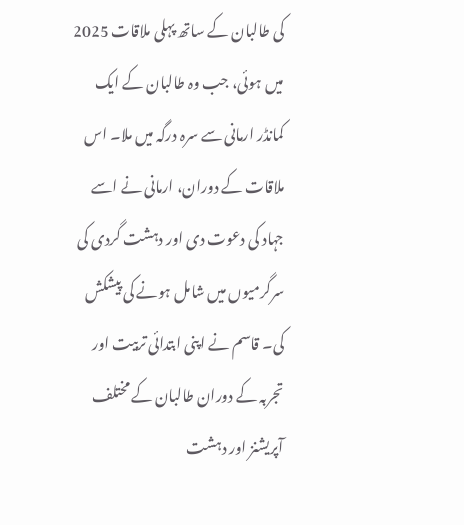کی طالبان کے ساتھ پہلی ملاقات 2025 میں ہوئی، جب وہ طالبان کے ایک کمانڈر ارمانی سے سرہ درگہ میں ملا۔ اس ملاقات کے دوران، ارمانی نے اسے جہاد کی دعوت دی اور دہشت گردی کی سرگرمیوں میں شامل ہونے کی پیشکش کی۔ قاسم نے اپنی ابتدائی تربیت اور تجربہ کے دوران طالبان کے مختلف آپریشنز اور دہشت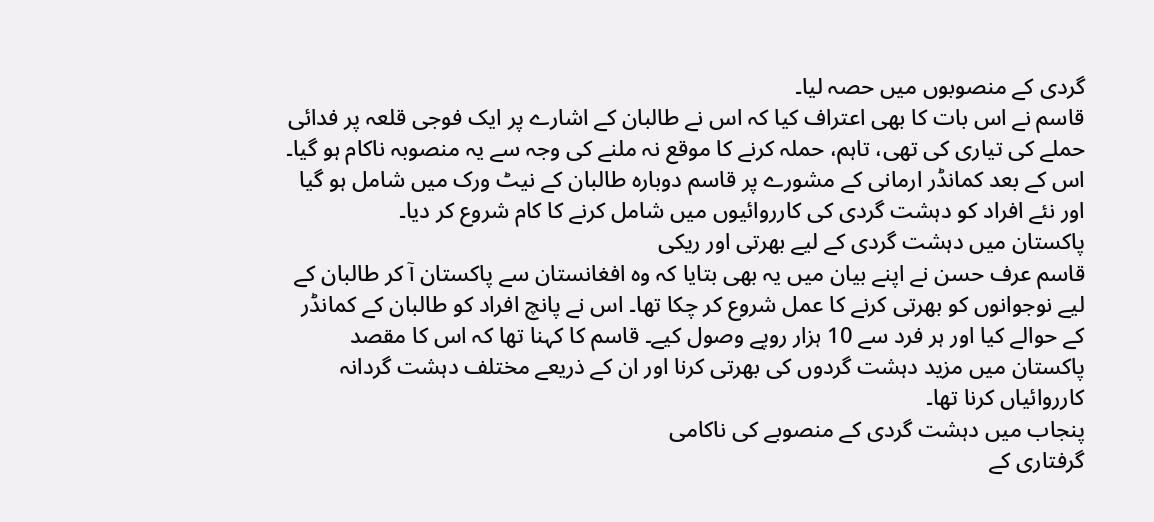گردی کے منصوبوں میں حصہ لیا۔
قاسم نے اس بات کا بھی اعتراف کیا کہ اس نے طالبان کے اشارے پر ایک فوجی قلعہ پر فدائی حملے کی تیاری کی تھی، تاہم، حملہ کرنے کا موقع نہ ملنے کی وجہ سے یہ منصوبہ ناکام ہو گیا۔ اس کے بعد کمانڈر ارمانی کے مشورے پر قاسم دوبارہ طالبان کے نیٹ ورک میں شامل ہو گیا اور نئے افراد کو دہشت گردی کی کارروائیوں میں شامل کرنے کا کام شروع کر دیا۔
پاکستان میں دہشت گردی کے لیے بھرتی اور ریکی
قاسم عرف حسن نے اپنے بیان میں یہ بھی بتایا کہ وہ افغانستان سے پاکستان آ کر طالبان کے لیے نوجوانوں کو بھرتی کرنے کا عمل شروع کر چکا تھا۔ اس نے پانچ افراد کو طالبان کے کمانڈر کے حوالے کیا اور ہر فرد سے 10 ہزار روپے وصول کیے۔ قاسم کا کہنا تھا کہ اس کا مقصد پاکستان میں مزید دہشت گردوں کی بھرتی کرنا اور ان کے ذریعے مختلف دہشت گردانہ کارروائیاں کرنا تھا۔
پنجاب میں دہشت گردی کے منصوبے کی ناکامی
گرفتاری کے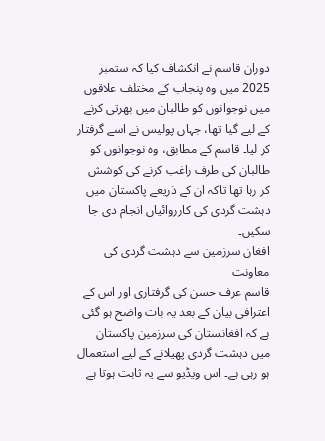دوران قاسم نے انکشاف کیا کہ ستمبر 2025 میں وہ پنجاب کے مختلف علاقوں میں نوجوانوں کو طالبان میں بھرتی کرنے کے لیے گیا تھا، جہاں پولیس نے اسے گرفتار کر لیا۔ قاسم کے مطابق، وہ نوجوانوں کو طالبان کی طرف راغب کرنے کی کوشش کر رہا تھا تاکہ ان کے ذریعے پاکستان میں دہشت گردی کی کارروائیاں انجام دی جا سکیں۔
افغان سرزمین سے دہشت گردی کی معاونت
قاسم عرف حسن کی گرفتاری اور اس کے اعترافی بیان کے بعد یہ بات واضح ہو گئی ہے کہ افغانستان کی سرزمین پاکستان میں دہشت گردی پھیلانے کے لیے استعمال ہو رہی ہے۔ اس ویڈیو سے یہ ثابت ہوتا ہے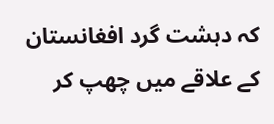کہ دہشت گرد افغانستان کے علاقے میں چھپ کر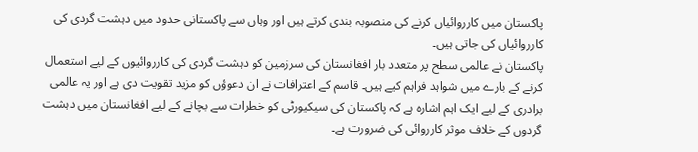پاکستان میں کارروائیاں کرنے کی منصوبہ بندی کرتے ہیں اور وہاں سے پاکستانی حدود میں دہشت گردی کی کارروائیاں کی جاتی ہیں۔
پاکستان نے عالمی سطح پر متعدد بار افغانستان کی سرزمین کو دہشت گردی کی کارروائیوں کے لیے استعمال کرنے کے بارے میں شواہد فراہم کیے ہیں۔ قاسم کے اعترافات نے ان دعوؤں کو مزید تقویت دی ہے اور یہ عالمی برادری کے لیے ایک اہم اشارہ ہے کہ پاکستان کی سیکیورٹی کو خطرات سے بچانے کے لیے افغانستان میں دہشت گردوں کے خلاف موثر کارروائی کی ضرورت ہے۔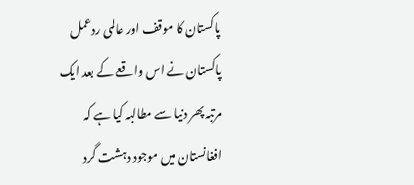پاکستان کا موقف اور عالمی ردعمل
پاکستان نے اس واقعے کے بعد ایک مرتبہ پھر دنیا سے مطالبہ کیا ہے کہ افغانستان میں موجود دہشت گرد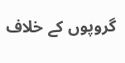گروپوں کے خلاف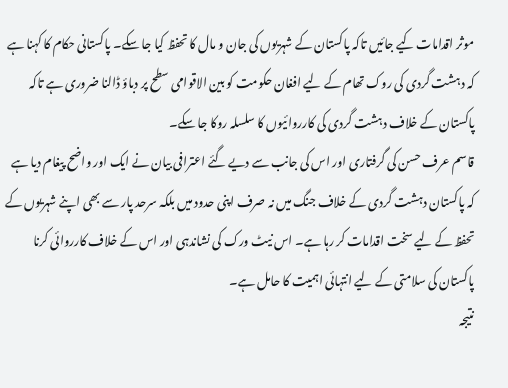موثر اقدامات کیے جائیں تاکہ پاکستان کے شہریوں کی جان و مال کا تحفظ کیا جا سکے۔ پاکستانی حکام کا کہنا ہے کہ دہشت گردی کی روک تھام کے لیے افغان حکومت کو بین الاقوامی سطح پر دباؤ ڈالنا ضروری ہے تاکہ پاکستان کے خلاف دہشت گردی کی کارروائیوں کا سلسلہ روکا جا سکے۔
قاسم عرف حسن کی گرفتاری اور اس کی جانب سے دیے گئے اعترافی بیان نے ایک اور واضح پیغام دیا ہے کہ پاکستان دہشت گردی کے خلاف جنگ میں نہ صرف اپنی حدود میں بلکہ سرحد پار سے بھی اپنے شہریوں کے تحفظ کے لیے سخت اقدامات کر رہا ہے۔ اس نیٹ ورک کی نشاندہی اور اس کے خلاف کارروائی کرنا پاکستان کی سلامتی کے لیے انتہائی اہمیت کا حامل ہے۔
نتیجہ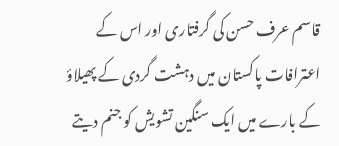قاسم عرف حسن کی گرفتاری اور اس کے اعترافات پاکستان میں دہشت گردی کے پھیلاؤ کے بارے میں ایک سنگین تشویش کو جنم دیتے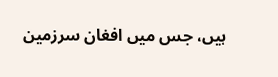ہیں، جس میں افغان سرزمین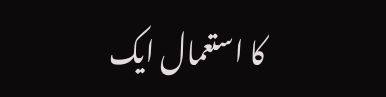کا استعمال ایک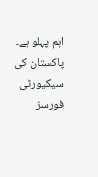اہم پہلو ہے۔ پاکستان کی سیکیورٹی فورسز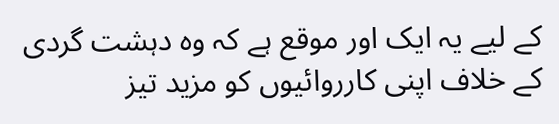کے لیے یہ ایک اور موقع ہے کہ وہ دہشت گردی کے خلاف اپنی کارروائیوں کو مزید تیز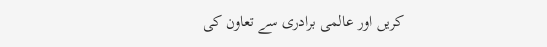کریں اور عالمی برادری سے تعاون کی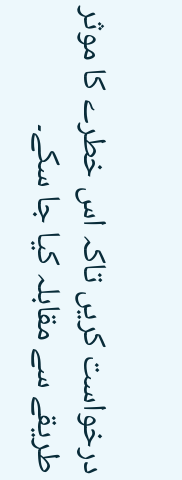درخواست کریں تاکہ اس خطرے کا موثر طریقے سے مقابلہ کیا جا سکے۔